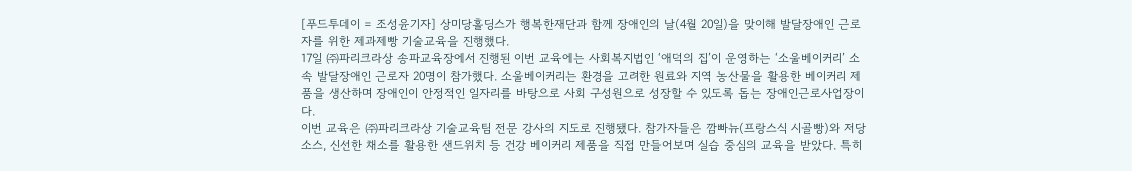[푸드투데이 = 조성윤기자] 상미당홀딩스가 행복한재단과 함께 장애인의 날(4월 20일)을 맞이해 발달장애인 근로자를 위한 제과제빵 기술교육을 진행했다.
17일 ㈜파리크라상 송파교육장에서 진행된 이번 교육에는 사회복지법인 ‘애덕의 집’이 운영하는 ‘소울베이커리’ 소속 발달장애인 근로자 20명이 참가했다. 소울베이커리는 환경을 고려한 원료와 지역 농산물을 활용한 베이커리 제품을 생산하며 장애인이 안정적인 일자리를 바탕으로 사회 구성원으로 성장할 수 있도록 돕는 장애인근로사업장이다.
이번 교육은 ㈜파리크라상 기술교육팀 전문 강사의 지도로 진행됐다. 참가자들은 깜빠뉴(프랑스식 시골빵)와 저당 소스, 신선한 채소를 활용한 샌드위치 등 건강 베이커리 제품을 직접 만들어보며 실습 중심의 교육을 받았다. 특히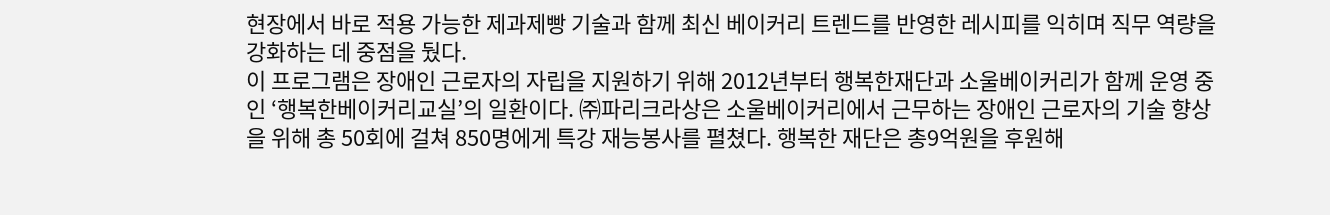현장에서 바로 적용 가능한 제과제빵 기술과 함께 최신 베이커리 트렌드를 반영한 레시피를 익히며 직무 역량을 강화하는 데 중점을 뒀다.
이 프로그램은 장애인 근로자의 자립을 지원하기 위해 2012년부터 행복한재단과 소울베이커리가 함께 운영 중인 ‘행복한베이커리교실’의 일환이다. ㈜파리크라상은 소울베이커리에서 근무하는 장애인 근로자의 기술 향상을 위해 총 50회에 걸쳐 850명에게 특강 재능봉사를 펼쳤다. 행복한 재단은 총9억원을 후원해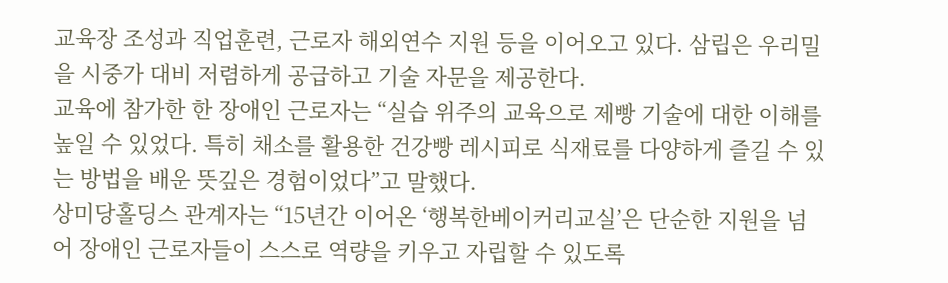교육장 조성과 직업훈련, 근로자 해외연수 지원 등을 이어오고 있다. 삼립은 우리밀을 시중가 대비 저렴하게 공급하고 기술 자문을 제공한다.
교육에 참가한 한 장애인 근로자는 “실습 위주의 교육으로 제빵 기술에 대한 이해를 높일 수 있었다. 특히 채소를 활용한 건강빵 레시피로 식재료를 다양하게 즐길 수 있는 방법을 배운 뜻깊은 경험이었다”고 말했다.
상미당홀딩스 관계자는 “15년간 이어온 ‘행복한베이커리교실’은 단순한 지원을 넘어 장애인 근로자들이 스스로 역량을 키우고 자립할 수 있도록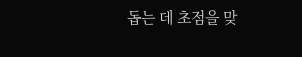돕는 데 초점을 맞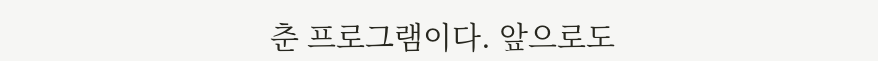춘 프로그램이다. 앞으로도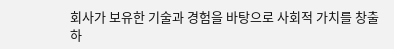회사가 보유한 기술과 경험을 바탕으로 사회적 가치를 창출하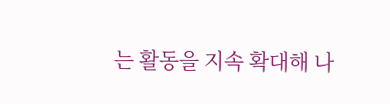는 활동을 지속 확대해 나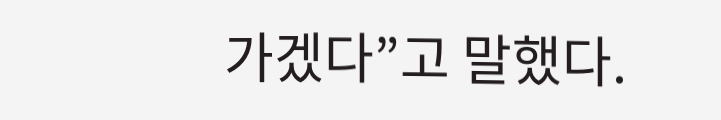가겠다”고 말했다.